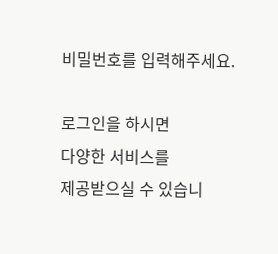비밀번호를 입력해주세요.

로그인을 하시면
다양한 서비스를
제공받으실 수 있습니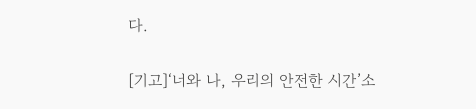다.

[기고]‘너와 나, 우리의 안전한 시간’소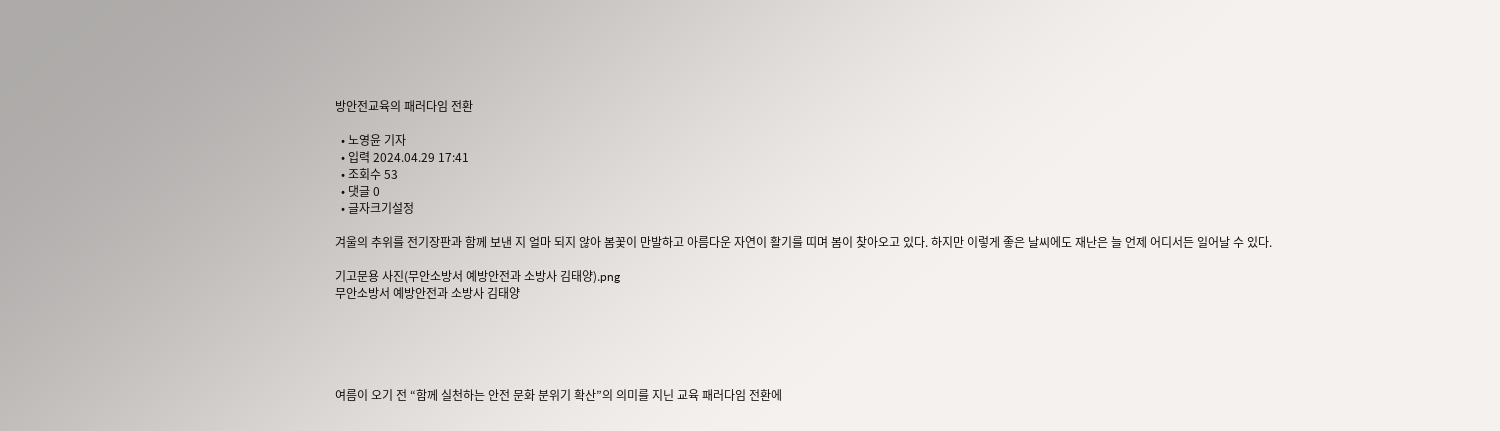방안전교육의 패러다임 전환

  • 노영윤 기자
  • 입력 2024.04.29 17:41
  • 조회수 53
  • 댓글 0
  • 글자크기설정

겨울의 추위를 전기장판과 함께 보낸 지 얼마 되지 않아 봄꽃이 만발하고 아름다운 자연이 활기를 띠며 봄이 찾아오고 있다. 하지만 이렇게 좋은 날씨에도 재난은 늘 언제 어디서든 일어날 수 있다.

기고문용 사진(무안소방서 예방안전과 소방사 김태양).png
무안소방서 예방안전과 소방사 김태양





여름이 오기 전 “함께 실천하는 안전 문화 분위기 확산”의 의미를 지닌 교육 패러다임 전환에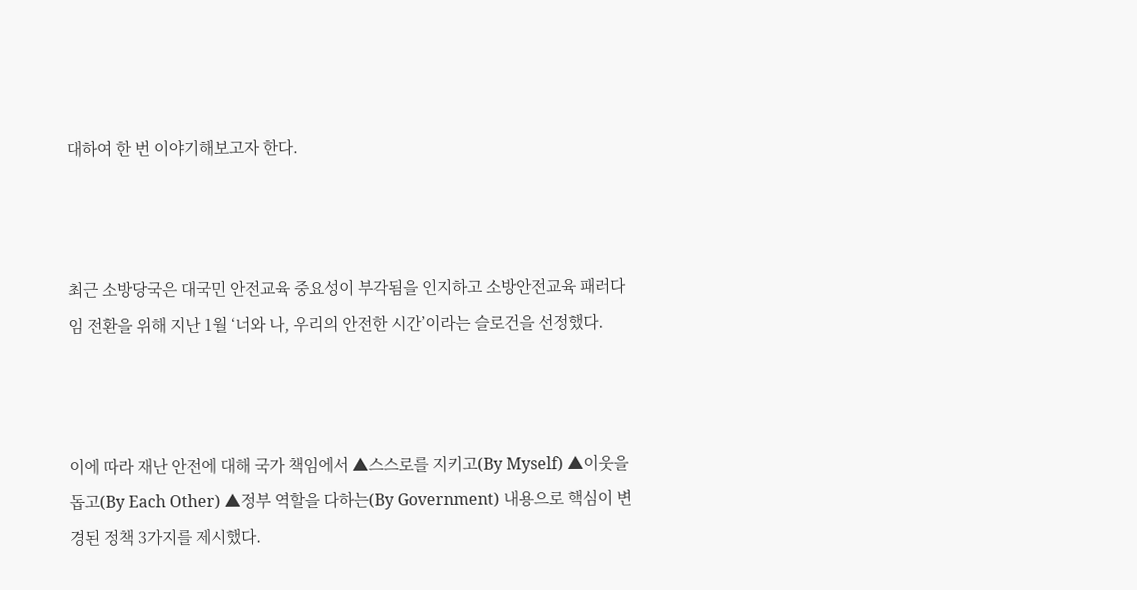대하여 한 번 이야기해보고자 한다.



최근 소방당국은 대국민 안전교육 중요성이 부각됨을 인지하고 소방안전교육 패러다임 전환을 위해 지난 1월 ‘너와 나, 우리의 안전한 시간’이라는 슬로건을 선정했다.



이에 따라 재난 안전에 대해 국가 책임에서 ▲스스로를 지키고(By Myself) ▲이웃을 돕고(By Each Other) ▲정부 역할을 다하는(By Government) 내용으로 핵심이 변경된 정책 3가지를 제시했다.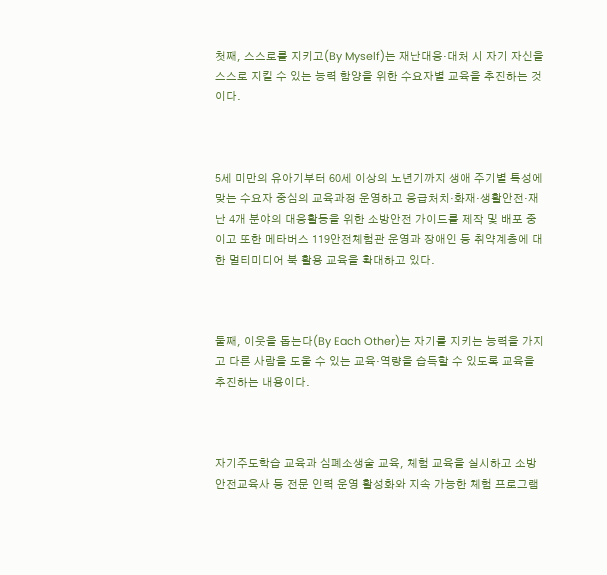첫째, 스스로를 지키고(By Myself)는 재난대응·대처 시 자기 자신을 스스로 지킬 수 있는 능력 함양을 위한 수요자별 교육을 추진하는 것이다.



5세 미만의 유아기부터 60세 이상의 노년기까지 생애 주기별 특성에 맞는 수요자 중심의 교육과정 운영하고 응급처치·화재·생활안전·재난 4개 분야의 대응활동을 위한 소방안전 가이드를 제작 및 배포 중이고 또한 메타버스 119안전체험관 운영과 장애인 등 취약계층에 대한 멀티미디어 북 활용 교육을 확대하고 있다.



둘째, 이웃을 돕는다(By Each Other)는 자기를 지키는 능력을 가지고 다른 사람을 도울 수 있는 교육·역량을 습득할 수 있도록 교육을 추진하는 내용이다.



자기주도학습 교육과 심폐소생술 교육, 체험 교육을 실시하고 소방안전교육사 등 전문 인력 운영 활성화와 지속 가능한 체험 프로그램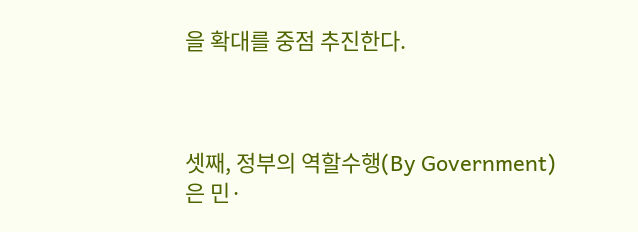을 확대를 중점 추진한다.



셋째, 정부의 역할수행(By Government)은 민·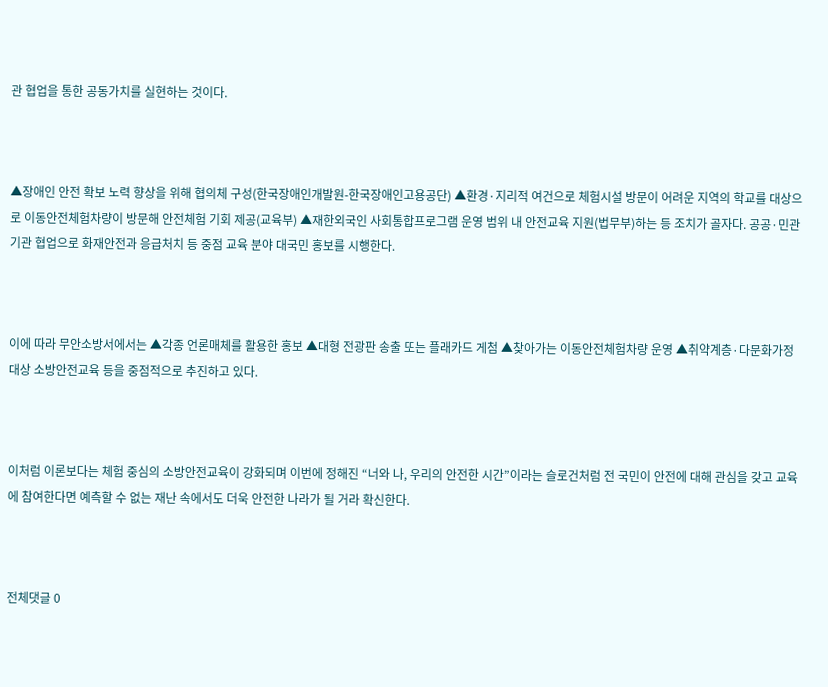관 협업을 통한 공동가치를 실현하는 것이다.



▲장애인 안전 확보 노력 향상을 위해 협의체 구성(한국장애인개발원-한국장애인고용공단) ▲환경·지리적 여건으로 체험시설 방문이 어려운 지역의 학교를 대상으로 이동안전체험차량이 방문해 안전체험 기회 제공(교육부) ▲재한외국인 사회통합프로그램 운영 범위 내 안전교육 지원(법무부)하는 등 조치가 골자다. 공공·민관기관 협업으로 화재안전과 응급처치 등 중점 교육 분야 대국민 홍보를 시행한다.



이에 따라 무안소방서에서는 ▲각종 언론매체를 활용한 홍보 ▲대형 전광판 송출 또는 플래카드 게첨 ▲찾아가는 이동안전체험차량 운영 ▲취약계층·다문화가정 대상 소방안전교육 등을 중점적으로 추진하고 있다.



이처럼 이론보다는 체험 중심의 소방안전교육이 강화되며 이번에 정해진 “너와 나, 우리의 안전한 시간”이라는 슬로건처럼 전 국민이 안전에 대해 관심을 갖고 교육에 참여한다면 예측할 수 없는 재난 속에서도 더욱 안전한 나라가 될 거라 확신한다.



전체댓글 0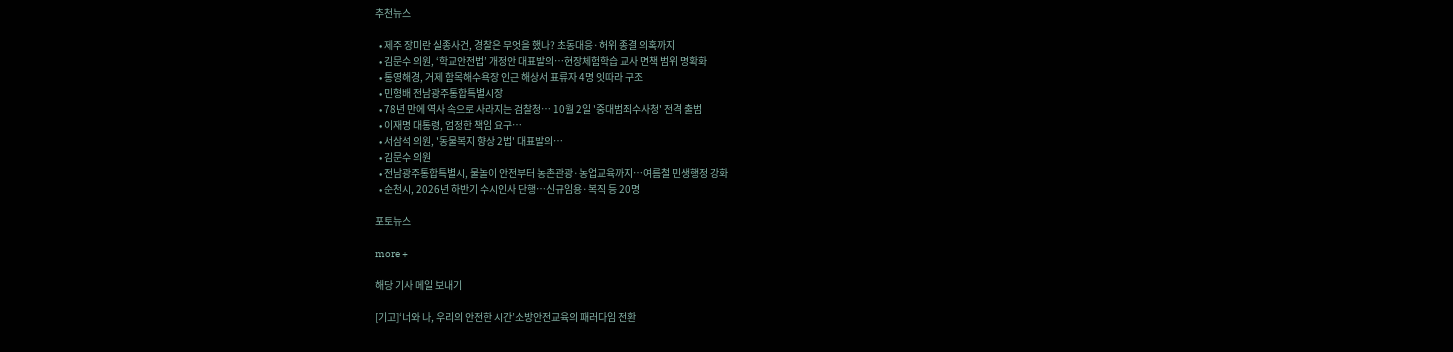추천뉴스

  • 제주 장미란 실종사건, 경찰은 무엇을 했나? 초동대응·허위 종결 의혹까지
  • 김문수 의원, ‘학교안전법’ 개정안 대표발의…현장체험학습 교사 면책 범위 명확화
  • 통영해경, 거제 함목해수욕장 인근 해상서 표류자 4명 잇따라 구조
  • 민형배 전남광주통합특별시장
  • 78년 만에 역사 속으로 사라지는 검찰청… 10월 2일 '중대범죄수사청' 전격 출범
  • 이재명 대통령, 엄정한 책임 요구…
  • 서삼석 의원, '동물복지 향상 2법' 대표발의…
  • 김문수 의원
  • 전남광주통합특별시, 물놀이 안전부터 농촌관광·농업교육까지…여름철 민생행정 강화
  • 순천시, 2026년 하반기 수시인사 단행…신규임용·복직 등 20명

포토뉴스

more +

해당 기사 메일 보내기

[기고]‘너와 나, 우리의 안전한 시간’소방안전교육의 패러다임 전환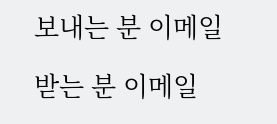보내는 분 이메일

받는 분 이메일